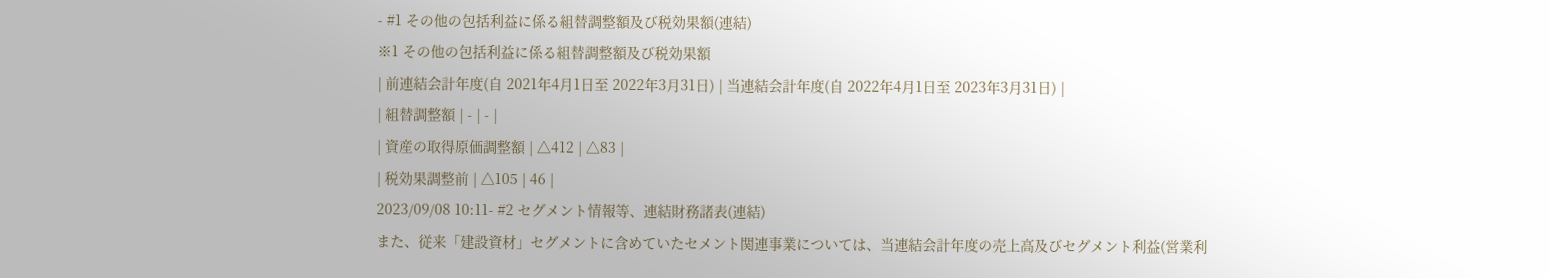- #1 その他の包括利益に係る組替調整額及び税効果額(連結)
※1 その他の包括利益に係る組替調整額及び税効果額
| 前連結会計年度(自 2021年4月1日至 2022年3月31日) | 当連結会計年度(自 2022年4月1日至 2023年3月31日) |
| 組替調整額 | - | - |
| 資産の取得原価調整額 | △412 | △83 |
| 税効果調整前 | △105 | 46 |
2023/09/08 10:11- #2 セグメント情報等、連結財務諸表(連結)
また、従来「建設資材」セグメントに含めていたセメント関連事業については、当連結会計年度の売上高及びセグメント利益(営業利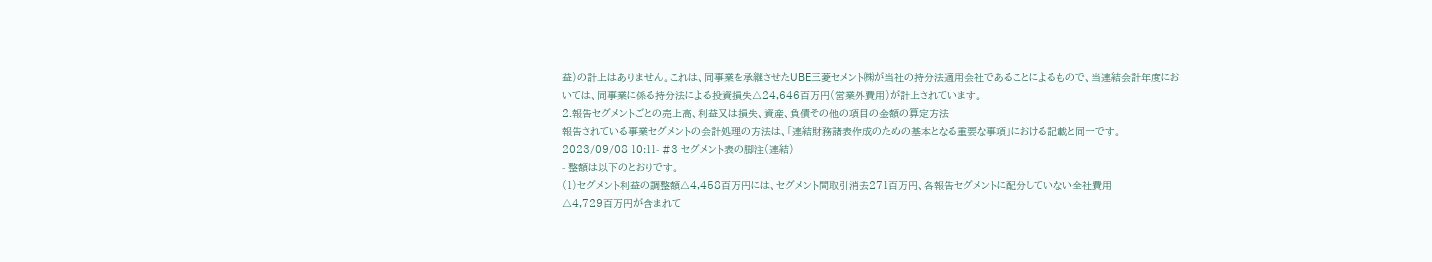益)の計上はありません。これは、同事業を承継させたUBE三菱セメント㈱が当社の持分法適用会社であることによるもので、当連結会計年度においては、同事業に係る持分法による投資損失△24,646百万円(営業外費用)が計上されています。
2.報告セグメントごとの売上高、利益又は損失、資産、負債その他の項目の金額の算定方法
報告されている事業セグメントの会計処理の方法は、「連結財務諸表作成のための基本となる重要な事項」における記載と同一です。
2023/09/08 10:11- #3 セグメント表の脚注(連結)
- 整額は以下のとおりです。
(1)セグメント利益の調整額△4,458百万円には、セグメント間取引消去271百万円、各報告セグメントに配分していない全社費用
△4,729百万円が含まれて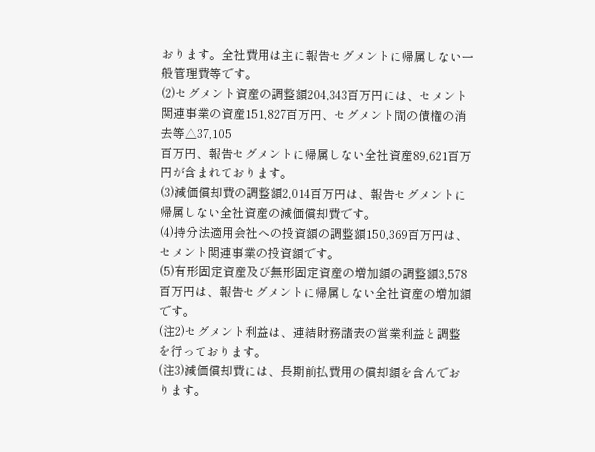おります。全社費用は主に報告セグメントに帰属しない一般管理費等です。
(2)セグメント資産の調整額204,343百万円には、セメント関連事業の資産151,827百万円、セグメント間の債権の消去等△37,105
百万円、報告セグメントに帰属しない全社資産89,621百万円が含まれております。
(3)減価償却費の調整額2,014百万円は、報告セグメントに帰属しない全社資産の減価償却費です。
(4)持分法適用会社への投資額の調整額150,369百万円は、セメント関連事業の投資額です。
(5)有形固定資産及び無形固定資産の増加額の調整額3,578百万円は、報告セグメントに帰属しない全社資産の増加額です。
(注2)セグメント利益は、連結財務諸表の営業利益と調整を行っております。
(注3)減価償却費には、長期前払費用の償却額を含んでおります。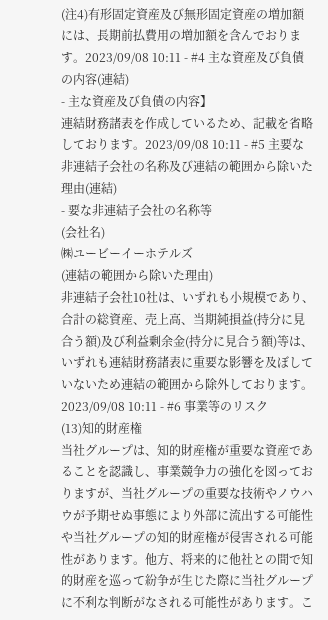(注4)有形固定資産及び無形固定資産の増加額には、長期前払費用の増加額を含んでおります。2023/09/08 10:11 - #4 主な資産及び負債の内容(連結)
- 主な資産及び負債の内容】
連結財務諸表を作成しているため、記載を省略しております。2023/09/08 10:11 - #5 主要な非連結子会社の名称及び連結の範囲から除いた理由(連結)
- 要な非連結子会社の名称等
(会社名)
㈱ユービーイーホテルズ
(連結の範囲から除いた理由)
非連結子会社10社は、いずれも小規模であり、合計の総資産、売上高、当期純損益(持分に見合う額)及び利益剰余金(持分に見合う額)等は、いずれも連結財務諸表に重要な影響を及ぼしていないため連結の範囲から除外しております。2023/09/08 10:11 - #6 事業等のリスク
(13)知的財産権
当社グループは、知的財産権が重要な資産であることを認識し、事業競争力の強化を図っておりますが、当社グループの重要な技術やノウハウが予期せぬ事態により外部に流出する可能性や当社グループの知的財産権が侵害される可能性があります。他方、将来的に他社との間で知的財産を巡って紛争が生じた際に当社グループに不利な判断がなされる可能性があります。こ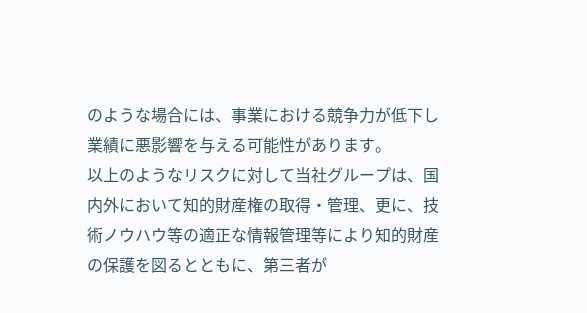のような場合には、事業における競争力が低下し業績に悪影響を与える可能性があります。
以上のようなリスクに対して当社グループは、国内外において知的財産権の取得・管理、更に、技術ノウハウ等の適正な情報管理等により知的財産の保護を図るとともに、第三者が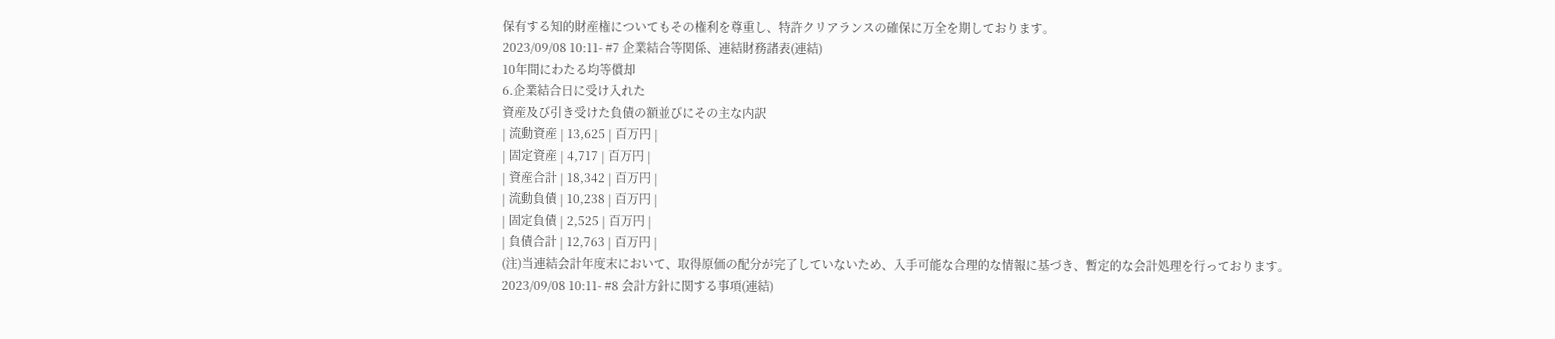保有する知的財産権についてもその権利を尊重し、特許クリアランスの確保に万全を期しております。
2023/09/08 10:11- #7 企業結合等関係、連結財務諸表(連結)
10年間にわたる均等償却
6.企業結合日に受け入れた
資産及び引き受けた負債の額並びにその主な内訳
| 流動資産 | 13,625 | 百万円 |
| 固定資産 | 4,717 | 百万円 |
| 資産合計 | 18,342 | 百万円 |
| 流動負債 | 10,238 | 百万円 |
| 固定負債 | 2,525 | 百万円 |
| 負債合計 | 12,763 | 百万円 |
(注)当連結会計年度末において、取得原価の配分が完了していないため、入手可能な合理的な情報に基づき、暫定的な会計処理を行っております。
2023/09/08 10:11- #8 会計方針に関する事項(連結)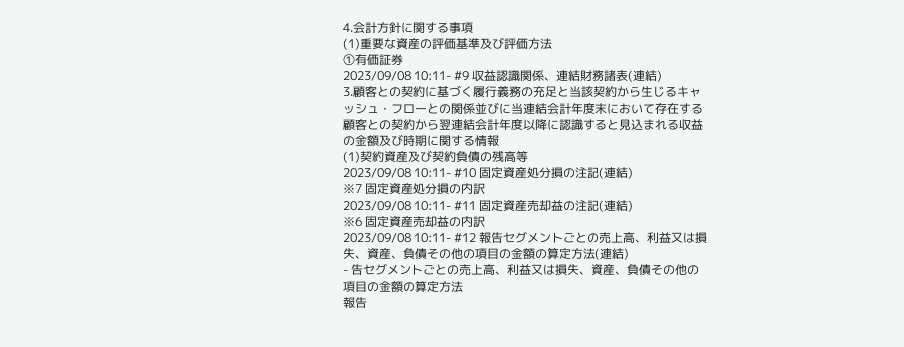4.会計方針に関する事項
(1)重要な資産の評価基準及び評価方法
①有価証券
2023/09/08 10:11- #9 収益認識関係、連結財務諸表(連結)
3.顧客との契約に基づく履行義務の充足と当該契約から生じるキャッシュ・フローとの関係並びに当連結会計年度末において存在する顧客との契約から翌連結会計年度以降に認識すると見込まれる収益の金額及び時期に関する情報
(1)契約資産及び契約負債の残高等
2023/09/08 10:11- #10 固定資産処分損の注記(連結)
※7 固定資産処分損の内訳
2023/09/08 10:11- #11 固定資産売却益の注記(連結)
※6 固定資産売却益の内訳
2023/09/08 10:11- #12 報告セグメントごとの売上高、利益又は損失、資産、負債その他の項目の金額の算定方法(連結)
- 告セグメントごとの売上高、利益又は損失、資産、負債その他の項目の金額の算定方法
報告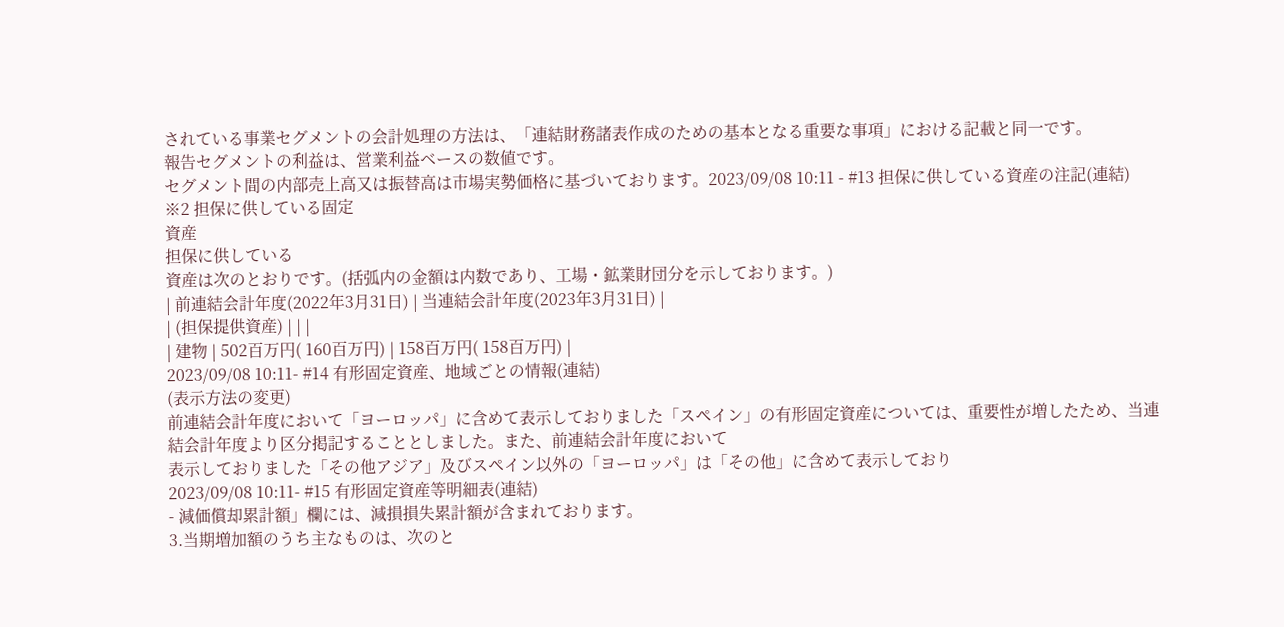されている事業セグメントの会計処理の方法は、「連結財務諸表作成のための基本となる重要な事項」における記載と同一です。
報告セグメントの利益は、営業利益ベースの数値です。
セグメント間の内部売上高又は振替高は市場実勢価格に基づいております。2023/09/08 10:11 - #13 担保に供している資産の注記(連結)
※2 担保に供している固定
資産
担保に供している
資産は次のとおりです。(括弧内の金額は内数であり、工場・鉱業財団分を示しております。)
| 前連結会計年度(2022年3月31日) | 当連結会計年度(2023年3月31日) |
| (担保提供資産) | | |
| 建物 | 502百万円( 160百万円) | 158百万円( 158百万円) |
2023/09/08 10:11- #14 有形固定資産、地域ごとの情報(連結)
(表示方法の変更)
前連結会計年度において「ヨーロッパ」に含めて表示しておりました「スペイン」の有形固定資産については、重要性が増したため、当連結会計年度より区分掲記することとしました。また、前連結会計年度において
表示しておりました「その他アジア」及びスペイン以外の「ヨーロッパ」は「その他」に含めて表示しており
2023/09/08 10:11- #15 有形固定資産等明細表(連結)
- 減価償却累計額」欄には、減損損失累計額が含まれております。
3.当期増加額のうち主なものは、次のと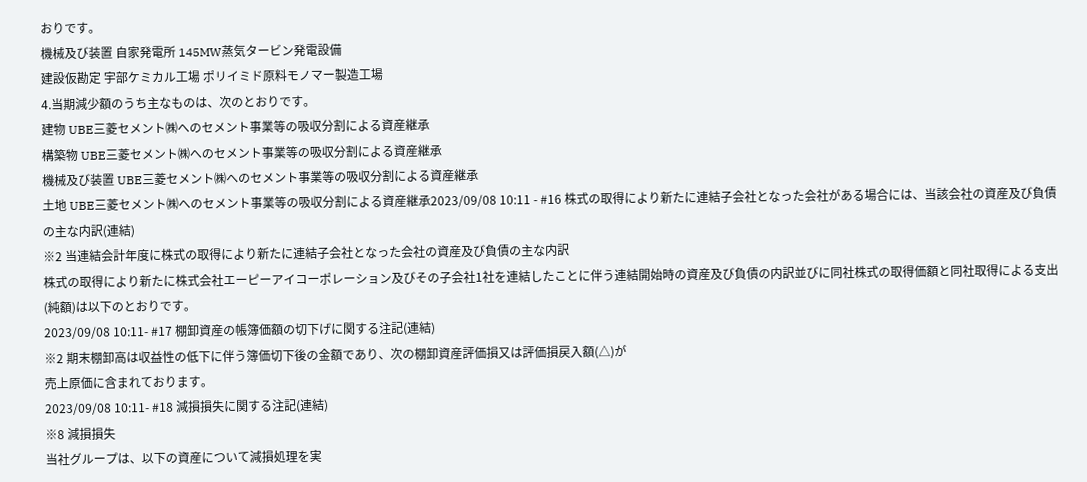おりです。
機械及び装置 自家発電所 145MW蒸気タービン発電設備
建設仮勘定 宇部ケミカル工場 ポリイミド原料モノマー製造工場
4.当期減少額のうち主なものは、次のとおりです。
建物 UBE三菱セメント㈱へのセメント事業等の吸収分割による資産継承
構築物 UBE三菱セメント㈱へのセメント事業等の吸収分割による資産継承
機械及び装置 UBE三菱セメント㈱へのセメント事業等の吸収分割による資産継承
土地 UBE三菱セメント㈱へのセメント事業等の吸収分割による資産継承2023/09/08 10:11 - #16 株式の取得により新たに連結子会社となった会社がある場合には、当該会社の資産及び負債の主な内訳(連結)
※2 当連結会計年度に株式の取得により新たに連結子会社となった会社の資産及び負債の主な内訳
株式の取得により新たに株式会社エーピーアイコーポレーション及びその子会社1社を連結したことに伴う連結開始時の資産及び負債の内訳並びに同社株式の取得価額と同社取得による支出(純額)は以下のとおりです。
2023/09/08 10:11- #17 棚卸資産の帳簿価額の切下げに関する注記(連結)
※2 期末棚卸高は収益性の低下に伴う簿価切下後の金額であり、次の棚卸資産評価損又は評価損戻入額(△)が
売上原価に含まれております。
2023/09/08 10:11- #18 減損損失に関する注記(連結)
※8 減損損失
当社グループは、以下の資産について減損処理を実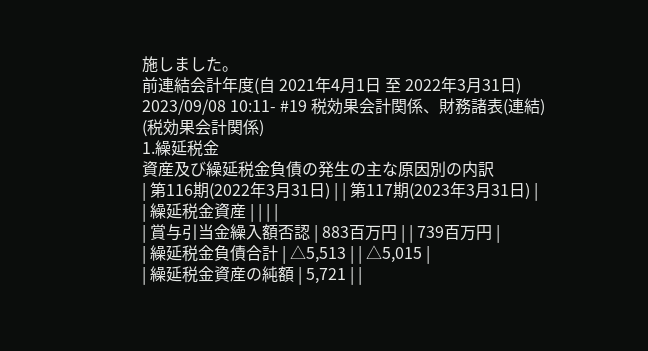施しました。
前連結会計年度(自 2021年4月1日 至 2022年3月31日)
2023/09/08 10:11- #19 税効果会計関係、財務諸表(連結)
(税効果会計関係)
1.繰延税金
資産及び繰延税金負債の発生の主な原因別の内訳
| 第116期(2022年3月31日) | | 第117期(2023年3月31日) |
| 繰延税金資産 | | | |
| 賞与引当金繰入額否認 | 883百万円 | | 739百万円 |
| 繰延税金負債合計 | △5,513 | | △5,015 |
| 繰延税金資産の純額 | 5,721 | |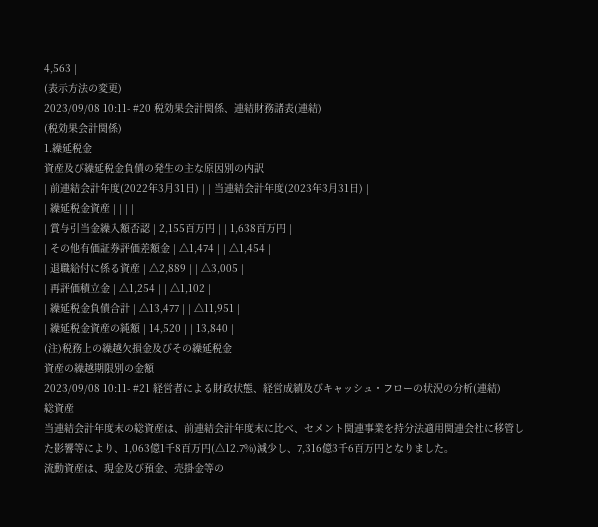4,563 |
(表示方法の変更)
2023/09/08 10:11- #20 税効果会計関係、連結財務諸表(連結)
(税効果会計関係)
1.繰延税金
資産及び繰延税金負債の発生の主な原因別の内訳
| 前連結会計年度(2022年3月31日) | | 当連結会計年度(2023年3月31日) |
| 繰延税金資産 | | | |
| 賞与引当金繰入額否認 | 2,155百万円 | | 1,638百万円 |
| その他有価証券評価差額金 | △1,474 | | △1,454 |
| 退職給付に係る資産 | △2,889 | | △3,005 |
| 再評価積立金 | △1,254 | | △1,102 |
| 繰延税金負債合計 | △13,477 | | △11,951 |
| 繰延税金資産の純額 | 14,520 | | 13,840 |
(注)税務上の繰越欠損金及びその繰延税金
資産の繰越期限別の金額
2023/09/08 10:11- #21 経営者による財政状態、経営成績及びキャッシュ・フローの状況の分析(連結)
総資産
当連結会計年度末の総資産は、前連結会計年度末に比べ、セメント関連事業を持分法適用関連会社に移管した影響等により、1,063億1千8百万円(△12.7%)減少し、7,316億3千6百万円となりました。
流動資産は、現金及び預金、売掛金等の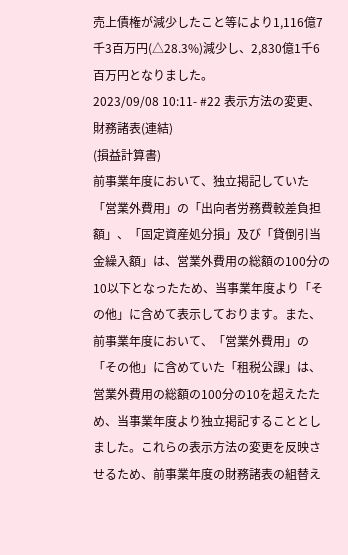売上債権が減少したこと等により1,116億7千3百万円(△28.3%)減少し、2,830億1千6百万円となりました。
2023/09/08 10:11- #22 表示方法の変更、財務諸表(連結)
(損益計算書)
前事業年度において、独立掲記していた「営業外費用」の「出向者労務費較差負担額」、「固定資産処分損」及び「貸倒引当金繰入額」は、営業外費用の総額の100分の10以下となったため、当事業年度より「その他」に含めて表示しております。また、前事業年度において、「営業外費用」の「その他」に含めていた「租税公課」は、営業外費用の総額の100分の10を超えたため、当事業年度より独立掲記することとしました。これらの表示方法の変更を反映させるため、前事業年度の財務諸表の組替え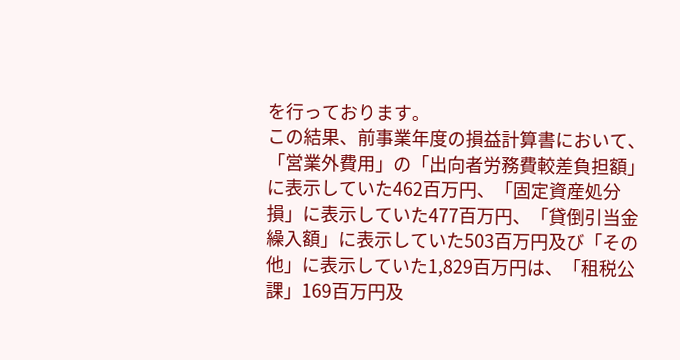を行っております。
この結果、前事業年度の損益計算書において、「営業外費用」の「出向者労務費較差負担額」に表示していた462百万円、「固定資産処分損」に表示していた477百万円、「貸倒引当金繰入額」に表示していた503百万円及び「その他」に表示していた1,829百万円は、「租税公課」169百万円及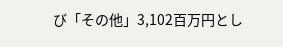び「その他」3,102百万円とし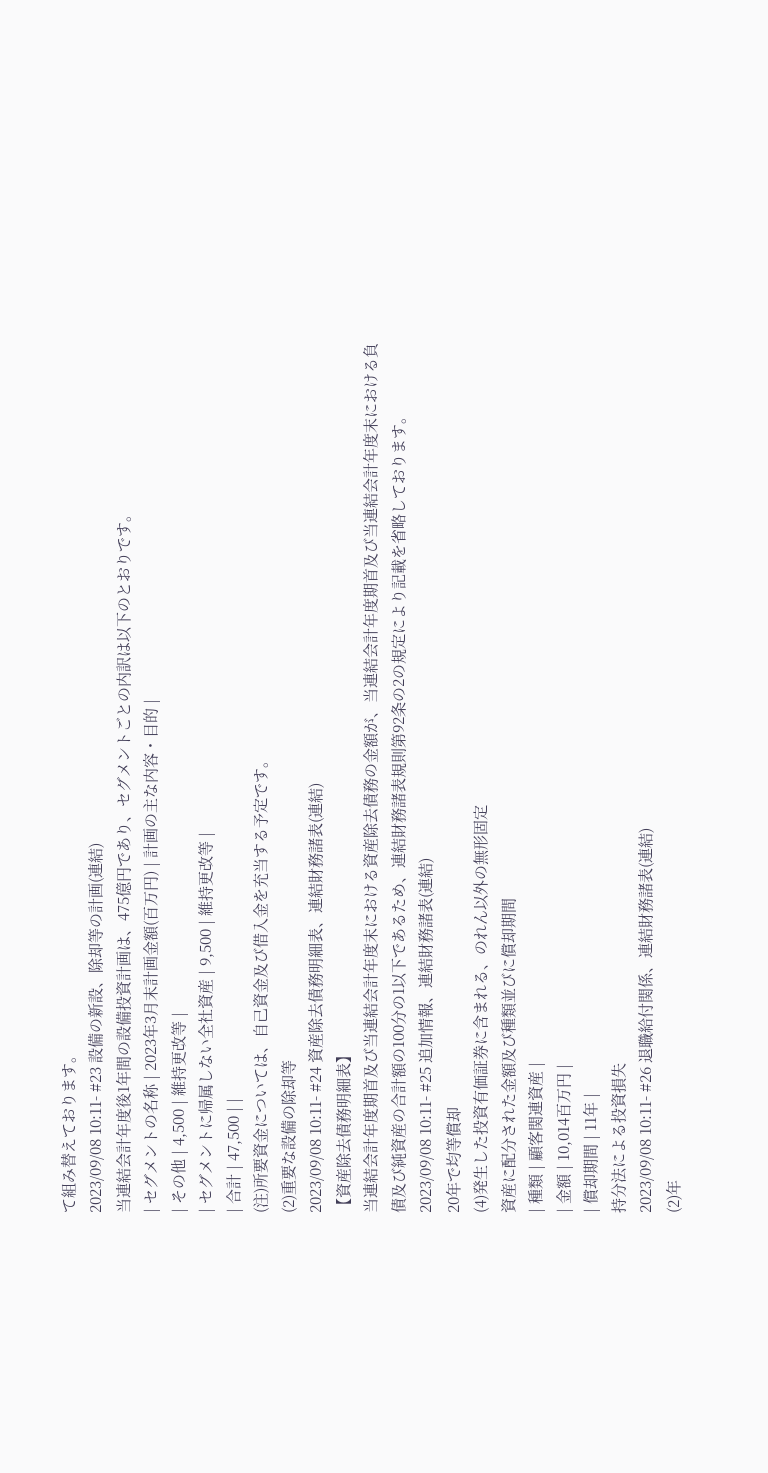て組み替えております。
2023/09/08 10:11- #23 設備の新設、除却等の計画(連結)
当連結会計年度後1年間の設備投資計画は、475億円であり、セグメントごとの内訳は以下のとおりです。
| セグメントの名称 | 2023年3月末計画金額(百万円) | 計画の主な内容・目的 |
| その他 | 4,500 | 維持更改等 |
| セグメントに帰属しない全社資産 | 9,500 | 維持更改等 |
| 合計 | 47,500 | |
(注)所要資金については、自己資金及び借入金を充当する予定です。
(2)重要な設備の除却等
2023/09/08 10:11- #24 資産除去債務明細表、連結財務諸表(連結)
【資産除去債務明細表】
当連結会計年度期首及び当連結会計年度末における資産除去債務の金額が、当連結会計年度期首及び当連結会計年度末における負債及び純資産の合計額の100分の1以下であるため、連結財務諸表規則第92条の2の規定により記載を省略しております。
2023/09/08 10:11- #25 追加情報、連結財務諸表(連結)
20年で均等償却
(4)発生した投資有価証券に含まれる、のれん以外の無形固定
資産に配分された金額及び種類並びに償却期間
| 種類 | 顧客関連資産 |
| 金額 | 10,014百万円 |
| 償却期間 | 11年 |
持分法による投資損失
2023/09/08 10:11- #26 退職給付関係、連結財務諸表(連結)
(2)年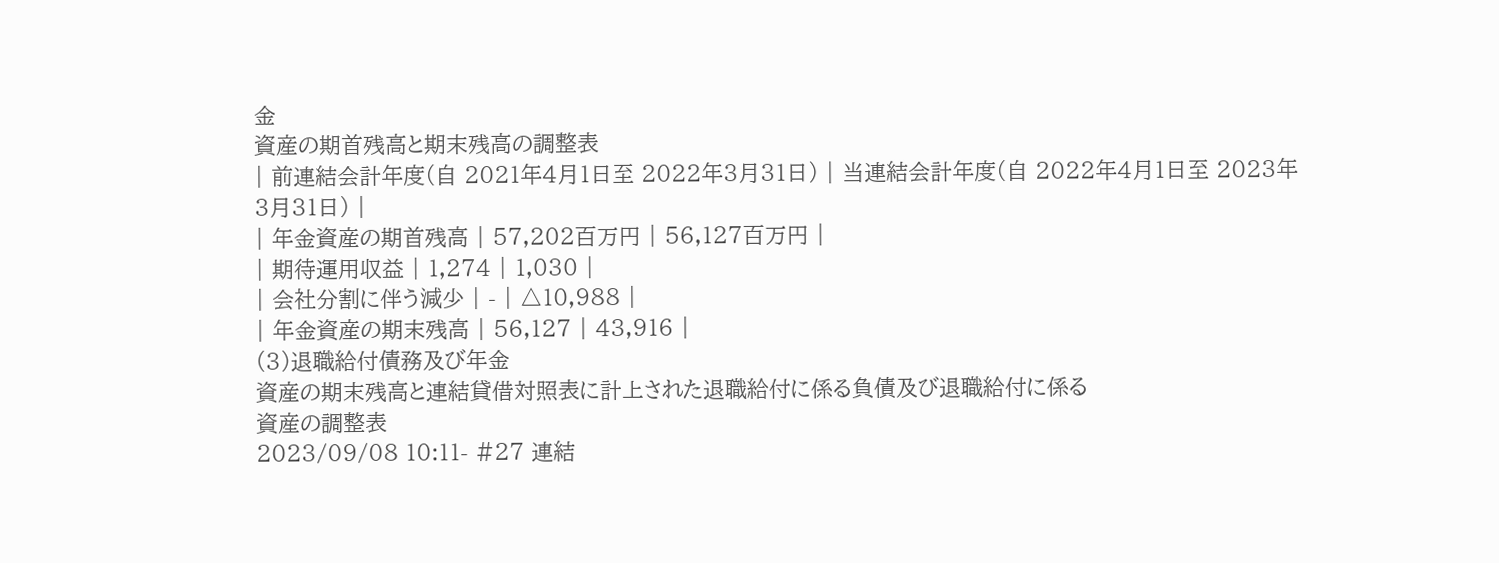金
資産の期首残高と期末残高の調整表
| 前連結会計年度(自 2021年4月1日至 2022年3月31日) | 当連結会計年度(自 2022年4月1日至 2023年3月31日) |
| 年金資産の期首残高 | 57,202百万円 | 56,127百万円 |
| 期待運用収益 | 1,274 | 1,030 |
| 会社分割に伴う減少 | - | △10,988 |
| 年金資産の期末残高 | 56,127 | 43,916 |
(3)退職給付債務及び年金
資産の期末残高と連結貸借対照表に計上された退職給付に係る負債及び退職給付に係る
資産の調整表
2023/09/08 10:11- #27 連結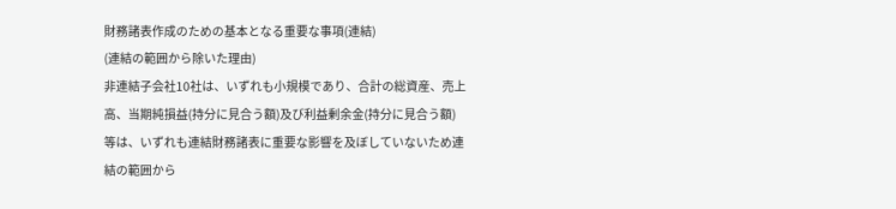財務諸表作成のための基本となる重要な事項(連結)
(連結の範囲から除いた理由)
非連結子会社10社は、いずれも小規模であり、合計の総資産、売上高、当期純損益(持分に見合う額)及び利益剰余金(持分に見合う額)等は、いずれも連結財務諸表に重要な影響を及ぼしていないため連結の範囲から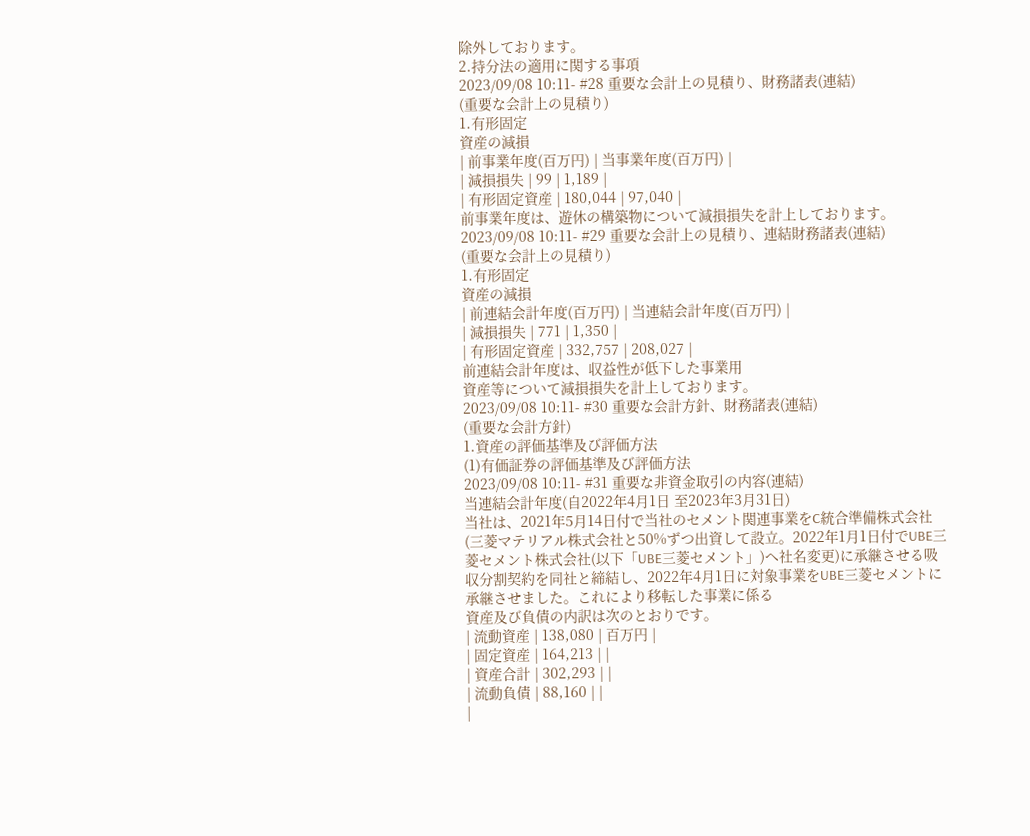除外しております。
2.持分法の適用に関する事項
2023/09/08 10:11- #28 重要な会計上の見積り、財務諸表(連結)
(重要な会計上の見積り)
1.有形固定
資産の減損
| 前事業年度(百万円) | 当事業年度(百万円) |
| 減損損失 | 99 | 1,189 |
| 有形固定資産 | 180,044 | 97,040 |
前事業年度は、遊休の構築物について減損損失を計上しております。
2023/09/08 10:11- #29 重要な会計上の見積り、連結財務諸表(連結)
(重要な会計上の見積り)
1.有形固定
資産の減損
| 前連結会計年度(百万円) | 当連結会計年度(百万円) |
| 減損損失 | 771 | 1,350 |
| 有形固定資産 | 332,757 | 208,027 |
前連結会計年度は、収益性が低下した事業用
資産等について減損損失を計上しております。
2023/09/08 10:11- #30 重要な会計方針、財務諸表(連結)
(重要な会計方針)
1.資産の評価基準及び評価方法
(1)有価証券の評価基準及び評価方法
2023/09/08 10:11- #31 重要な非資金取引の内容(連結)
当連結会計年度(自2022年4月1日 至2023年3月31日)
当社は、2021年5月14日付で当社のセメント関連事業をC統合準備株式会社(三菱マテリアル株式会社と50%ずつ出資して設立。2022年1月1日付でUBE三菱セメント株式会社(以下「UBE三菱セメント」)へ社名変更)に承継させる吸収分割契約を同社と締結し、2022年4月1日に対象事業をUBE三菱セメントに承継させました。これにより移転した事業に係る
資産及び負債の内訳は次のとおりです。
| 流動資産 | 138,080 | 百万円 |
| 固定資産 | 164,213 | |
| 資産合計 | 302,293 | |
| 流動負債 | 88,160 | |
|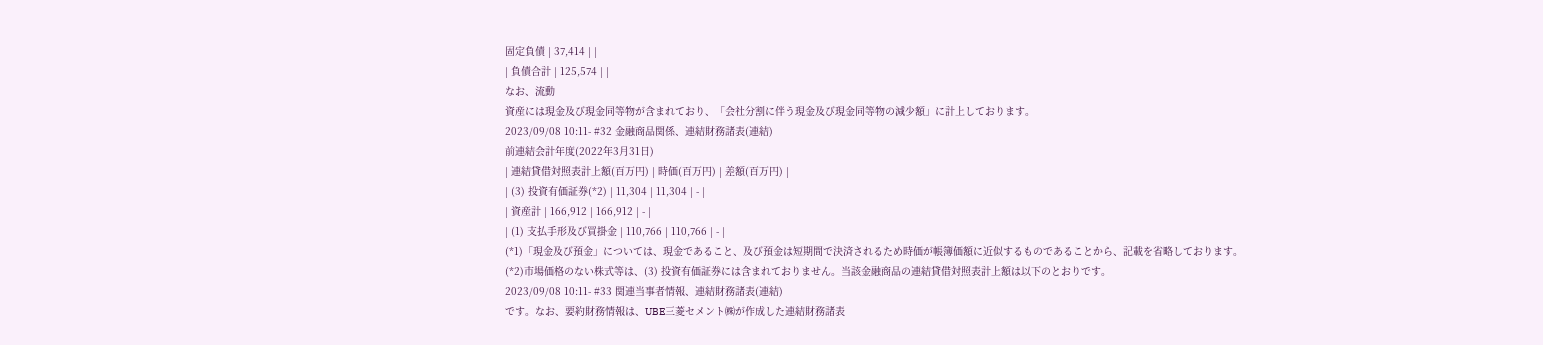固定負債 | 37,414 | |
| 負債合計 | 125,574 | |
なお、流動
資産には現金及び現金同等物が含まれており、「会社分割に伴う現金及び現金同等物の減少額」に計上しております。
2023/09/08 10:11- #32 金融商品関係、連結財務諸表(連結)
前連結会計年度(2022年3月31日)
| 連結貸借対照表計上額(百万円) | 時価(百万円) | 差額(百万円) |
| (3) 投資有価証券(*2) | 11,304 | 11,304 | - |
| 資産計 | 166,912 | 166,912 | - |
| (1) 支払手形及び買掛金 | 110,766 | 110,766 | - |
(*1)「現金及び預金」については、現金であること、及び預金は短期間で決済されるため時価が帳簿価額に近似するものであることから、記載を省略しております。
(*2)市場価格のない株式等は、(3) 投資有価証券には含まれておりません。当該金融商品の連結貸借対照表計上額は以下のとおりです。
2023/09/08 10:11- #33 関連当事者情報、連結財務諸表(連結)
です。なお、要約財務情報は、UBE三菱セメント㈱が作成した連結財務諸表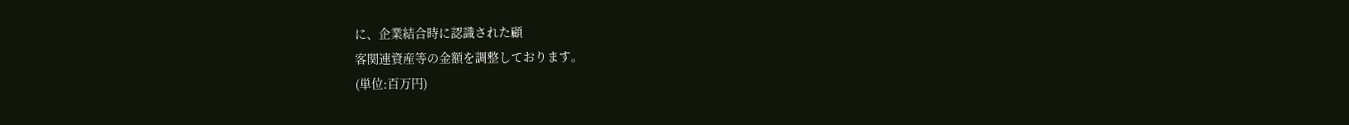に、企業結合時に認識された顧
客関連資産等の金額を調整しております。
(単位:百万円)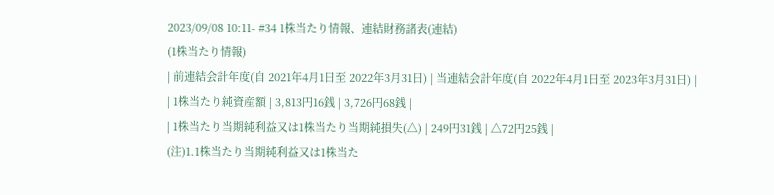2023/09/08 10:11- #34 1株当たり情報、連結財務諸表(連結)
(1株当たり情報)
| 前連結会計年度(自 2021年4月1日至 2022年3月31日) | 当連結会計年度(自 2022年4月1日至 2023年3月31日) |
| 1株当たり純資産額 | 3,813円16銭 | 3,726円68銭 |
| 1株当たり当期純利益又は1株当たり当期純損失(△) | 249円31銭 | △72円25銭 |
(注)1.1株当たり当期純利益又は1株当た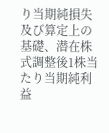り当期純損失及び算定上の基礎、潜在株式調整後1株当たり当期純利
益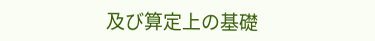及び算定上の基礎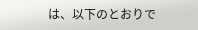は、以下のとおりで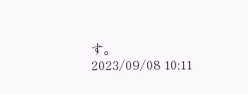す。
2023/09/08 10:11